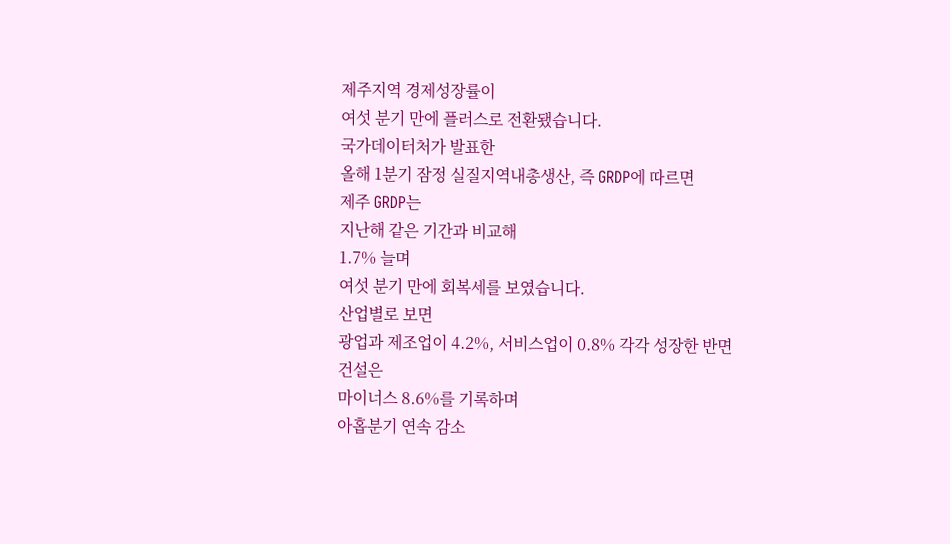제주지역 경제성장률이
여섯 분기 만에 플러스로 전환됐습니다.
국가데이터처가 발표한
올해 1분기 잠정 실질지역내총생산, 즉 GRDP에 따르면
제주 GRDP는
지난해 같은 기간과 비교해
1.7% 늘며
여섯 분기 만에 회복세를 보였습니다.
산업별로 보면
광업과 제조업이 4.2%, 서비스업이 0.8% 각각 성장한 반면
건설은
마이너스 8.6%를 기록하며
아홉분기 연속 감소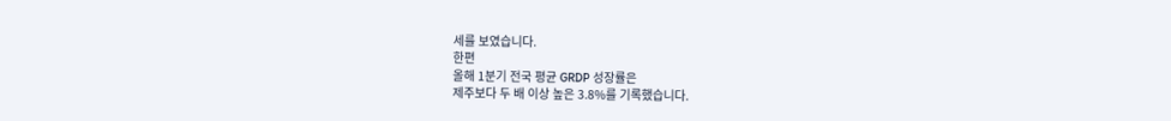세를 보였습니다.
한편
올해 1분기 전국 평균 GRDP 성장률은
제주보다 두 배 이상 높은 3.8%를 기록했습니다.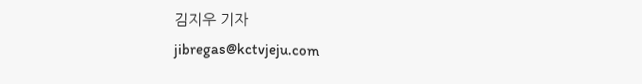김지우 기자
jibregas@kctvjeju.com